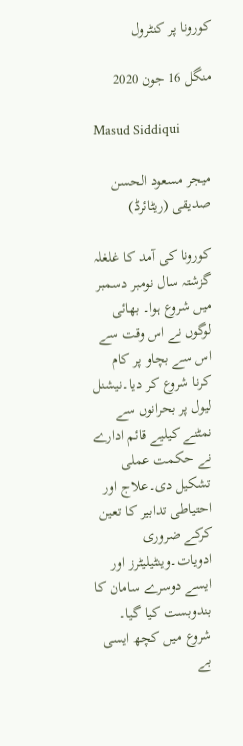کورونا پر کنٹرول

منگل 16 جون 2020

Masud Siddiqui

میجر مسعود الحسن صدیقی (ریٹائرڈ)

کورونا کی آمد کا غلغلہ گزشتہ سال نومبر دسمبر میں شروع ہوا۔ بھائی لوگوں نے اس وقت سے اس سے بچاو پر کام کرنا شروع کر دیا۔نیشنل لیول پر بحرانوں سے نمٹنے کیلیے قائم ادارے نے حکمت عملی تشکیل دی۔علاج اور احتیاطی تدابیر کا تعین کرکے ضروری ادویات۔وینٹیلیٹرز اور ایسے دوسرے سامان کا بندوبست کیا گیا۔ شروع میں کچھ ایسی بے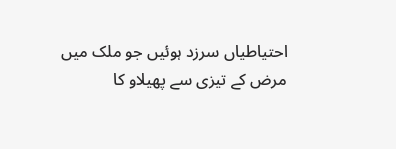احتیاطیاں سرزد ہوئیں جو ملک میں مرض کے تیزی سے پھیلاو کا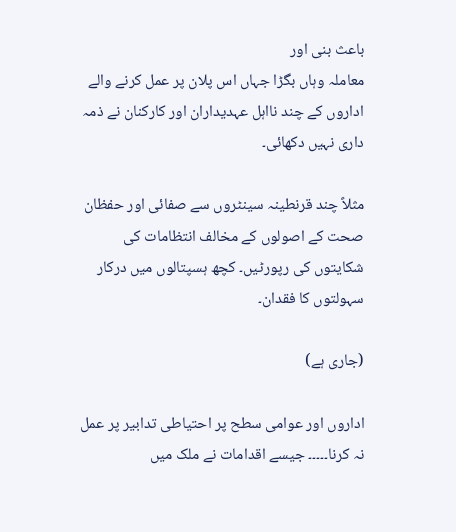باعث بنی اور
معاملہ وہاں بگڑا جہاں اس پلان پر عمل کرنے والے اداروں کے چند نااہل عہدیداران اور کارکنان نے ذمہ داری نہیں دکھائی۔

مثلاً چند قرنطینہ سینٹروں سے صفائی اور حفظان صحت کے اصولوں کے مخالف انتظامات کی شکایتوں کی رپورٹیں۔ کچھ ہسپتالوں میں درکار سہولتوں کا فقدان۔

(جاری ہے)

اداروں اور عوامی سطح پر احتیاطی تدابیر پر عمل نہ کرنا۔۔۔۔۔ جیسے اقدامات نے ملک میں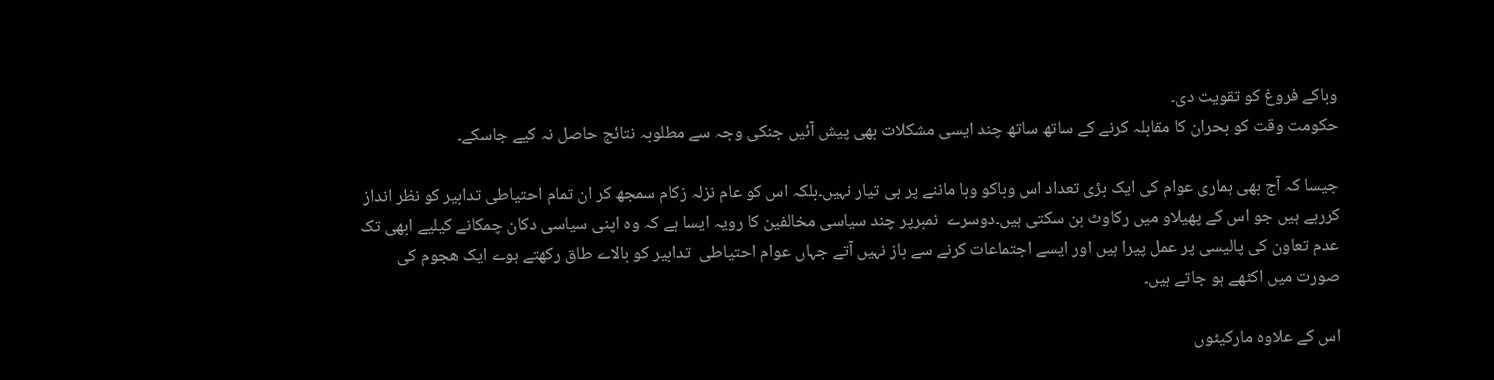وباکے فروغ کو تقویت دی۔
حکومت وقت کو بحران کا مقابلہ کرنے کے ساتھ ساتھ چند ایسی مشکلات بھی پیش آئیں جنکی وجہ سے مطلوبہ نتائج حاصل نہ کیے جاسکے۔

جیسا کہ آج بھی ہماری عوام کی ایک بڑی تعداد اس وباکو وبا ماننے پر ہی تیار نہیں۔بلکہ اس کو عام نزلہ زکام سمجھ کر ان تمام احتیاطی تدابیر کو نظر انداز کررہے ہیں جو اس کے پھیلاو میں رکاوٹ بن سکتی ہیں۔دوسرے  نمبرپر چند سیاسی مخالفین کا رویہ ایسا ہے کہ وہ اپنی سیاسی دکان چمکانے کیلیے ابھی تک عدم تعاون کی پالیسی پر عمل پیرا ہیں اور ایسے اجتماعات کرنے سے باز نہیں آتے جہاں عوام احتیاطی  تدابیر کو بالاے طاق رکھتے ہوے ایک ھجوم کی صورت میں اکٹھے ہو جاتے ہیں۔

اس کے علاوہ مارکیٹوں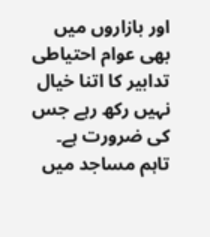اور بازاروں میں بھی عوام احتیاطی تدابیر کا اتنا خیال نہیں رکھ رہے جس کی ضرورت ہے۔ تاہم مساجد میں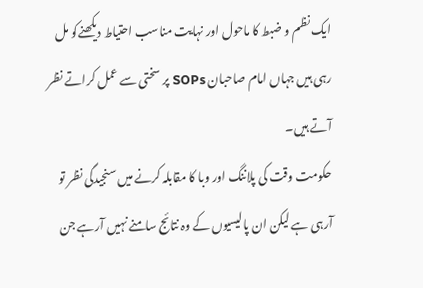ایک نظم و ضبط کا ماحول اور نہایت مناسب احتیاط دیکھنےکو مل رہی ہیں جہاں امام صاحبان SOPs پر سختی سے عمل کراتے نظر آتے ہیں۔
حکومت وقت کی پلاننگ اور وبا کا مقابلہ کرنے میں سنجیدگی نظر تو آرہی ہے لیکن ان پالیسیوں کے وہ نتائج سامنے نہیں آرہے جن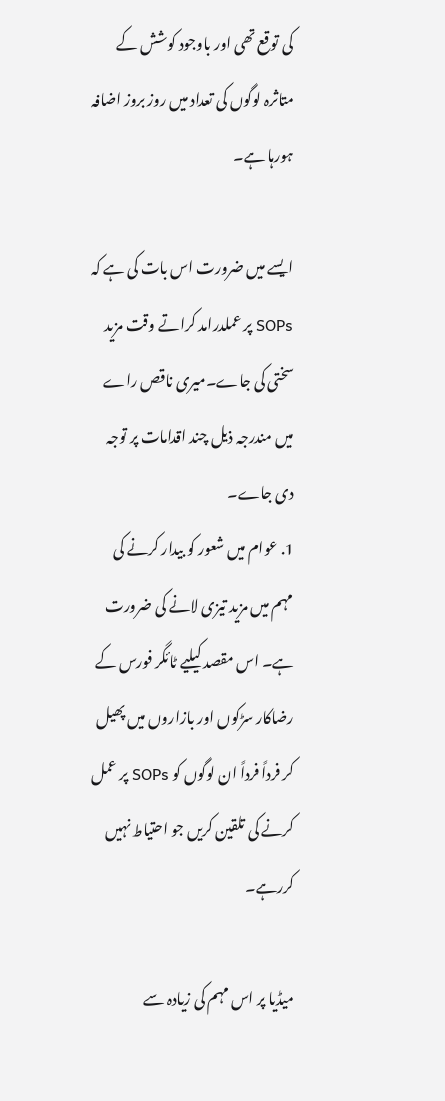کی توقع تھی اور باوجود کوشش کے متاثرہ لوگوں کی تعداد میں روز بروز اضافہ ہورہا ہے۔

ایسے میں ضرورت اس بات کی ہے کہ SOPs پر عملدرامد کراتے وقت مزید سختی کی جاے۔میری ناقص راے میں مندرجہ ذیل چند اقدامات پر توجہ دی جاے۔
1. عوام میں شعور کو بیدار کرنے کی مہم میں مزید تیزی لانے کی ضرورت ہے۔ اس مقصد کیلیے ٹائگر فورس کے رضاکار سڑکوں اور بازاروں میں پھیل کر فرداً فرداً ان لوگوں کو SOPs پر عمل کرنے کی تلقین کریں جو احتیاط نہیں کررہے۔

میڈیا پر اس مہم کی زیادہ سے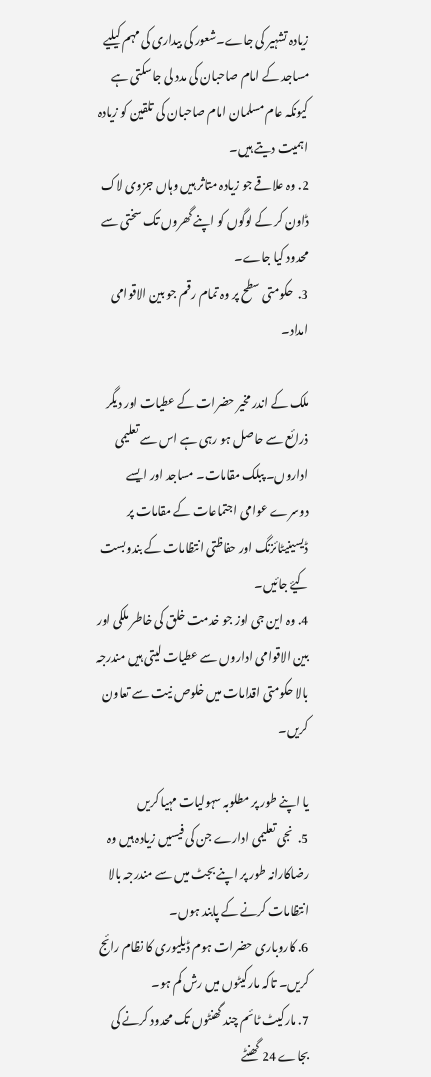زیادہ تشہیر کی جاے۔شعور کی بیداری کی مہم کیلیے مساجد کے امام صاحبان کی مدد لی جاسکتی ہے کیونکہ عام مسلمان امام صاحبان کی تلقین کو زیادہ اہمیت دیتے ہیں۔
2. وہ علاقے جو زیادہ متاثر ہیں وہاں جزوی لاک ڈاون کر کے لوگوں کو اپنے گھروں تک سختی سے محدود کیا جاے۔
3.  حکومتی سطح پر وہ تمام رقم جو بین الاقوامی امداد۔

ملک کے اندر مخیر حضرات کے عطیات اور دیگر ذرائع سے حاصل ہو رہی ہے اس سے تعلیمی اداروں۔ پبلک مقامات۔ مساجد اور ایسے دوسرے عوامی اجتماعات کے مقامات پر ڈیسینیٹائزنگ اور حفاظتی انتظامات کے بندوبست کیۓ جائیں۔
4. وہ این جی اوز جو خدمت خلق کی خاطر ملکی اور بین الاقوامی اداروں سے عطیات لیتی ہیں مندرجہ بالا حکومتی اقدامات میں خلوص نیت سے تعاون کریں۔

یا اپنے طور پر مطلوبہ سہولیات مہیا کریں
5.  نجی تعلیمی ادارے جن کی فیسیں زیادہ ہیں وہ رضاکارانہ طور پر اپنے بجٹ میں سے مندرجہ بالا انتظامات کرنے کے پابند ہوں۔
6. کاروباری حضرات ہوم ڈیلیوری کا نظام رائج کریں۔ تاکہ مارکیٹوں میں رش کم ہو۔
7. مارکیٹ ٹائم چند گھنٹوں تک محدود کرنے کی بجاے 24 گھنٹے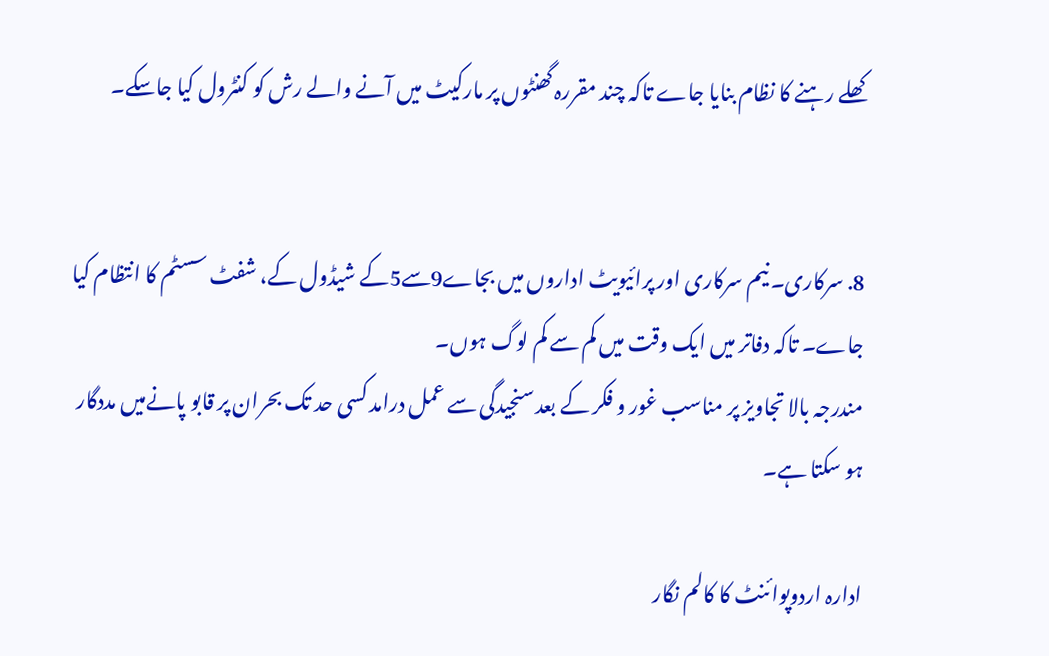کھلے رہنے کا نظام بنایا جاے تاکہ چند مقررہ گھنٹوں پر مارکیٹ میں آنے والے رش کو کنٹرول کیا جاسکے۔


8. سرکاری۔ نیم سرکاری اور پرائیویٹ اداروں میں بجاے9سے5کے شیڈول کے، شفٹ سسٹم کا انتظام کیا جاے۔ تاکہ دفاتر میں ایک وقت میں کم سے کم لوگ ہوں۔
مندرجہ بالا تجاویز پر مناسب غور و فکر کے بعد سنجیدگی سے عمل درامد کسی حد تک بحران پر قابو پانےمیں مددگار ہو سکتا ہے۔

ادارہ اردوپوائنٹ کا کالم نگار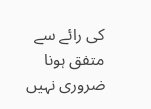کی رائے سے متفق ہونا ضروری نہیں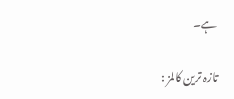ہے۔

تازہ ترین کالمز :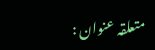متعلقہ عنوان :